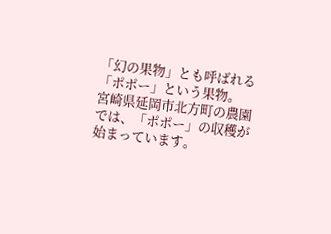「幻の果物」とも呼ばれる「ポポー」という果物。
宮崎県延岡市北方町の農園では、「ポポー」の収穫が始まっています。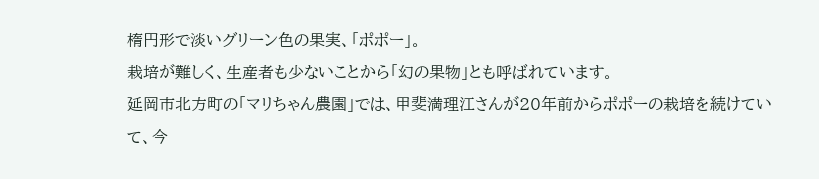楕円形で淡いグリーン色の果実、「ポポー」。
栽培が難しく、生産者も少ないことから「幻の果物」とも呼ばれています。
延岡市北方町の「マリちゃん農園」では、甲斐満理江さんが20年前からポポーの栽培を続けていて、今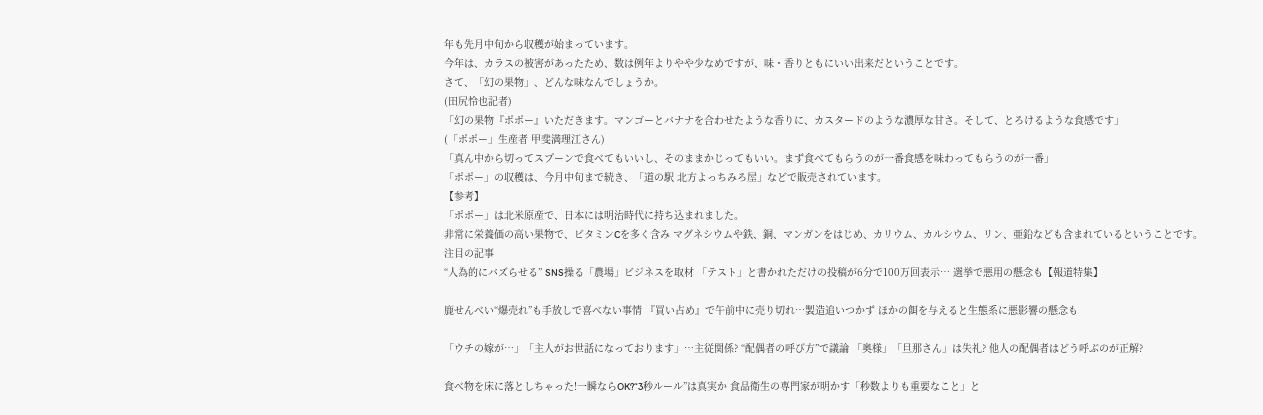年も先月中旬から収穫が始まっています。
今年は、カラスの被害があったため、数は例年よりやや少なめですが、味・香りともにいい出来だということです。
さて、「幻の果物」、どんな味なんでしょうか。
(田尻怜也記者)
「幻の果物『ポポー』いただきます。マンゴーとバナナを合わせたような香りに、カスタードのような濃厚な甘さ。そして、とろけるような食感です」
(「ポポー」生産者 甲斐満理江さん)
「真ん中から切ってスプーンで食べてもいいし、そのままかじってもいい。まず食べてもらうのが一番食感を味わってもらうのが一番」
「ポポー」の収穫は、今月中旬まで続き、「道の駅 北方よっちみろ屋」などで販売されています。
【参考】
「ポポー」は北米原産で、日本には明治時代に持ち込まれました。
非常に栄養価の高い果物で、ビタミンCを多く含み マグネシウムや鉄、銅、マンガンをはじめ、カリウム、カルシウム、リン、亜鉛なども含まれているということです。
注目の記事
“人為的にバズらせる” SNS操る「農場」ビジネスを取材 「テスト」と書かれただけの投稿が6分で100万回表示… 選挙で悪用の懸念も【報道特集】

鹿せんべい“爆売れ”も手放しで喜べない事情 『買い占め』で午前中に売り切れ…製造追いつかず ほかの餌を与えると生態系に悪影響の懸念も

「ウチの嫁が…」「主人がお世話になっております」…主従関係? “配偶者の呼び方”で議論 「奥様」「旦那さん」は失礼? 他人の配偶者はどう呼ぶのが正解?

食べ物を床に落としちゃった!一瞬ならOK?“3秒ルール”は真実か 食品衛生の専門家が明かす「秒数よりも重要なこと」と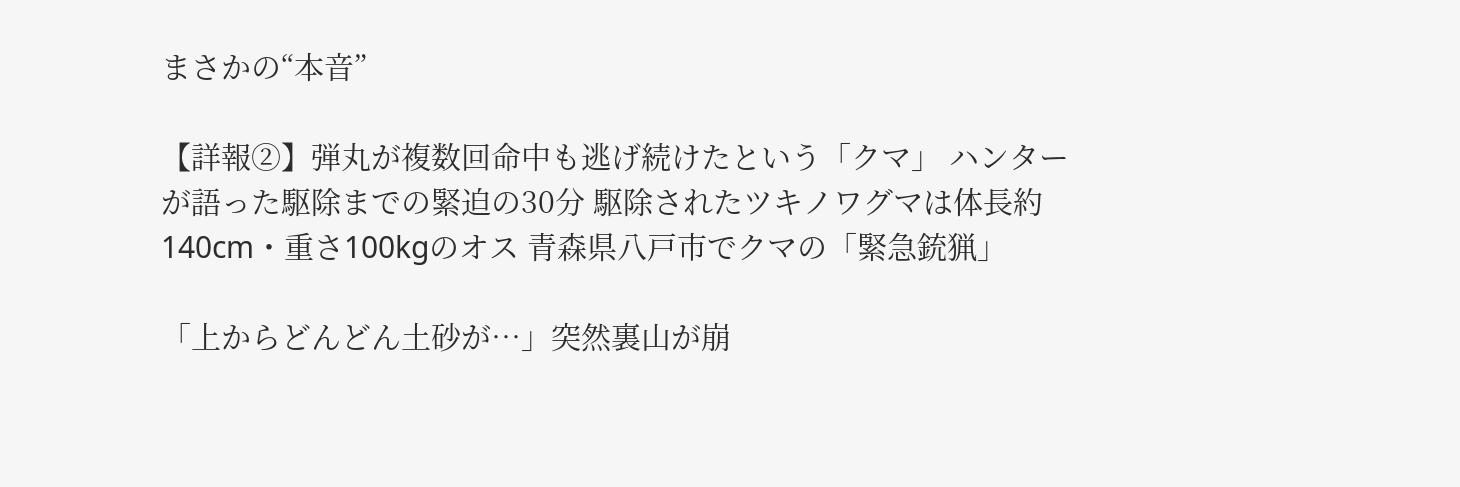まさかの“本音”

【詳報②】弾丸が複数回命中も逃げ続けたという「クマ」 ハンターが語った駆除までの緊迫の30分 駆除されたツキノワグマは体長約140cm・重さ100kgのオス 青森県八戸市でクマの「緊急銃猟」

「上からどんどん土砂が…」突然裏山が崩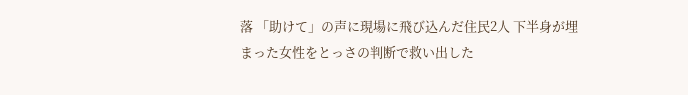落 「助けて」の声に現場に飛び込んだ住民2人 下半身が埋まった女性をとっさの判断で救い出した